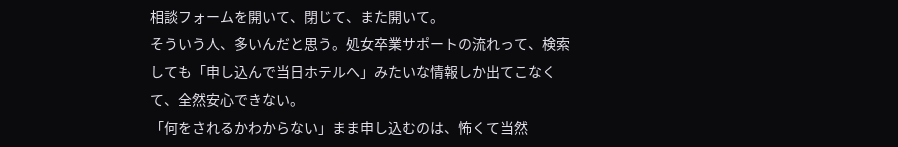相談フォームを開いて、閉じて、また開いて。
そういう人、多いんだと思う。処女卒業サポートの流れって、検索しても「申し込んで当日ホテルへ」みたいな情報しか出てこなくて、全然安心できない。
「何をされるかわからない」まま申し込むのは、怖くて当然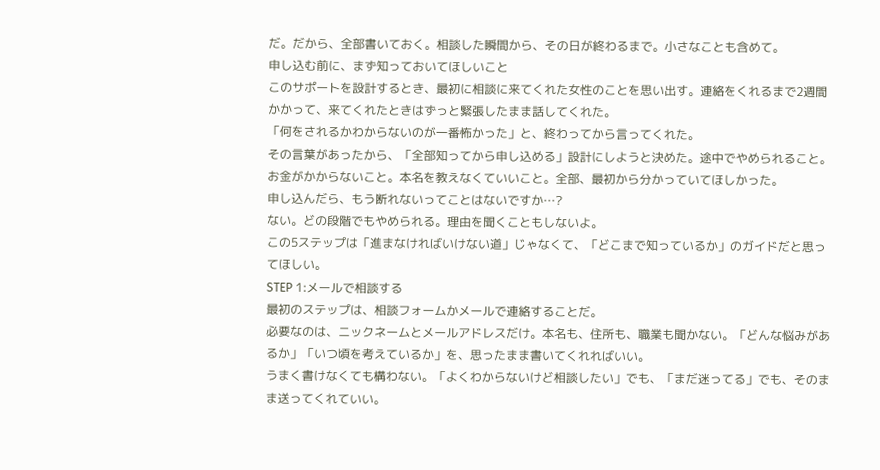だ。だから、全部書いておく。相談した瞬間から、その日が終わるまで。小さなことも含めて。
申し込む前に、まず知っておいてほしいこと
このサポートを設計するとき、最初に相談に来てくれた女性のことを思い出す。連絡をくれるまで2週間かかって、来てくれたときはずっと緊張したまま話してくれた。
「何をされるかわからないのが一番怖かった」と、終わってから言ってくれた。
その言葉があったから、「全部知ってから申し込める」設計にしようと決めた。途中でやめられること。お金がかからないこと。本名を教えなくていいこと。全部、最初から分かっていてほしかった。
申し込んだら、もう断れないってことはないですか…?
ない。どの段階でもやめられる。理由を聞くこともしないよ。
この5ステップは「進まなければいけない道」じゃなくて、「どこまで知っているか」のガイドだと思ってほしい。
STEP 1:メールで相談する
最初のステップは、相談フォームかメールで連絡することだ。
必要なのは、ニックネームとメールアドレスだけ。本名も、住所も、職業も聞かない。「どんな悩みがあるか」「いつ頃を考えているか」を、思ったまま書いてくれればいい。
うまく書けなくても構わない。「よくわからないけど相談したい」でも、「まだ迷ってる」でも、そのまま送ってくれていい。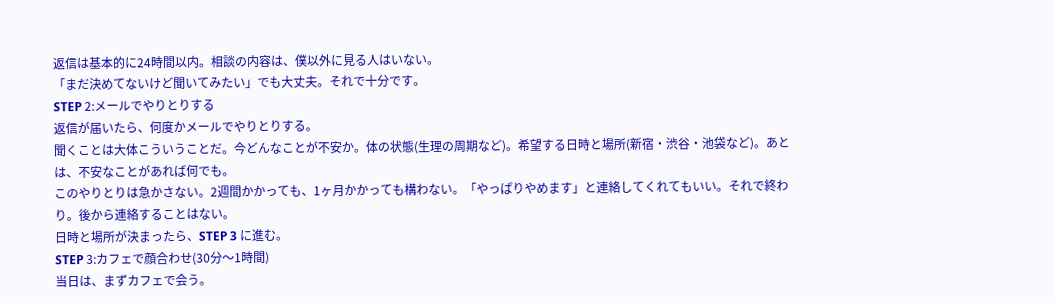返信は基本的に24時間以内。相談の内容は、僕以外に見る人はいない。
「まだ決めてないけど聞いてみたい」でも大丈夫。それで十分です。
STEP 2:メールでやりとりする
返信が届いたら、何度かメールでやりとりする。
聞くことは大体こういうことだ。今どんなことが不安か。体の状態(生理の周期など)。希望する日時と場所(新宿・渋谷・池袋など)。あとは、不安なことがあれば何でも。
このやりとりは急かさない。2週間かかっても、1ヶ月かかっても構わない。「やっぱりやめます」と連絡してくれてもいい。それで終わり。後から連絡することはない。
日時と場所が決まったら、STEP 3 に進む。
STEP 3:カフェで顔合わせ(30分〜1時間)
当日は、まずカフェで会う。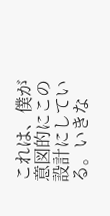これは、僕が意図的にこの設計にしている。いきな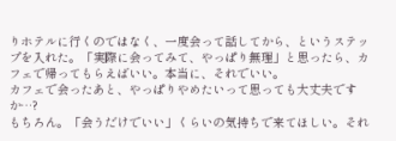りホテルに行くのではなく、一度会って話してから、というステップを入れた。「実際に会ってみて、やっぱり無理」と思ったら、カフェで帰ってもらえばいい。本当に、それでいい。
カフェで会ったあと、やっぱりやめたいって思っても大丈夫ですか…?
もちろん。「会うだけでいい」くらいの気持ちで来てほしい。それ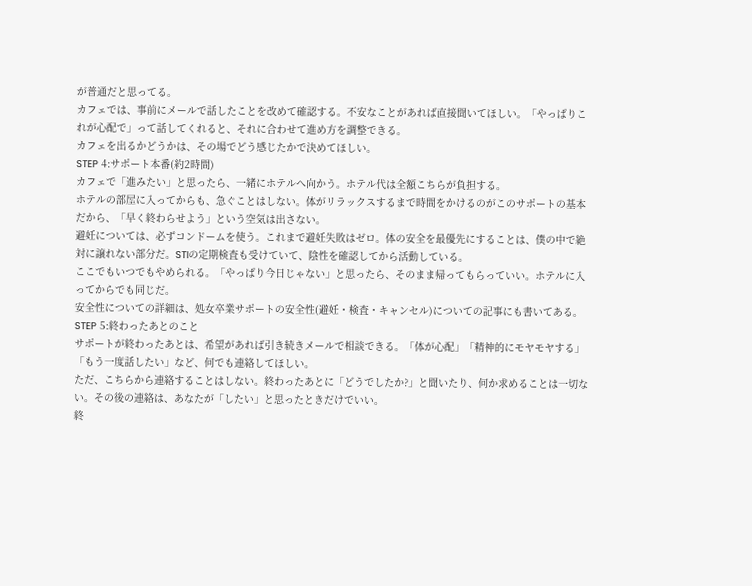が普通だと思ってる。
カフェでは、事前にメールで話したことを改めて確認する。不安なことがあれば直接聞いてほしい。「やっぱりこれが心配で」って話してくれると、それに合わせて進め方を調整できる。
カフェを出るかどうかは、その場でどう感じたかで決めてほしい。
STEP 4:サポート本番(約2時間)
カフェで「進みたい」と思ったら、一緒にホテルへ向かう。ホテル代は全額こちらが負担する。
ホテルの部屋に入ってからも、急ぐことはしない。体がリラックスするまで時間をかけるのがこのサポートの基本だから、「早く終わらせよう」という空気は出さない。
避妊については、必ずコンドームを使う。これまで避妊失敗はゼロ。体の安全を最優先にすることは、僕の中で絶対に譲れない部分だ。STIの定期検査も受けていて、陰性を確認してから活動している。
ここでもいつでもやめられる。「やっぱり今日じゃない」と思ったら、そのまま帰ってもらっていい。ホテルに入ってからでも同じだ。
安全性についての詳細は、処女卒業サポートの安全性(避妊・検査・キャンセル)についての記事にも書いてある。
STEP 5:終わったあとのこと
サポートが終わったあとは、希望があれば引き続きメールで相談できる。「体が心配」「精神的にモヤモヤする」「もう一度話したい」など、何でも連絡してほしい。
ただ、こちらから連絡することはしない。終わったあとに「どうでしたか?」と聞いたり、何か求めることは一切ない。その後の連絡は、あなたが「したい」と思ったときだけでいい。
終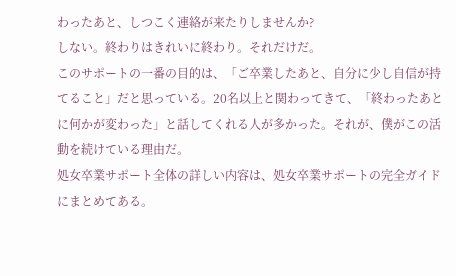わったあと、しつこく連絡が来たりしませんか?
しない。終わりはきれいに終わり。それだけだ。
このサポートの一番の目的は、「ご卒業したあと、自分に少し自信が持てること」だと思っている。20名以上と関わってきて、「終わったあとに何かが変わった」と話してくれる人が多かった。それが、僕がこの活動を続けている理由だ。
処女卒業サポート全体の詳しい内容は、処女卒業サポートの完全ガイドにまとめてある。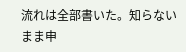流れは全部書いた。知らないまま申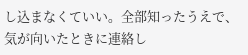し込まなくていい。全部知ったうえで、気が向いたときに連絡し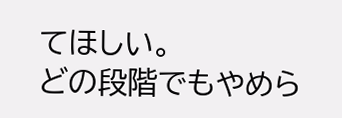てほしい。
どの段階でもやめら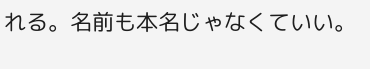れる。名前も本名じゃなくていい。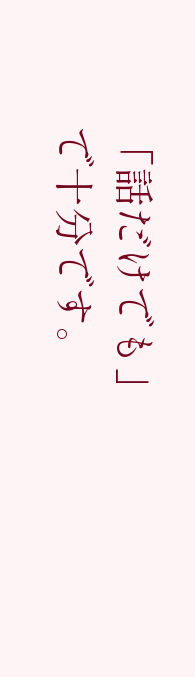「話だけでも」で十分です。